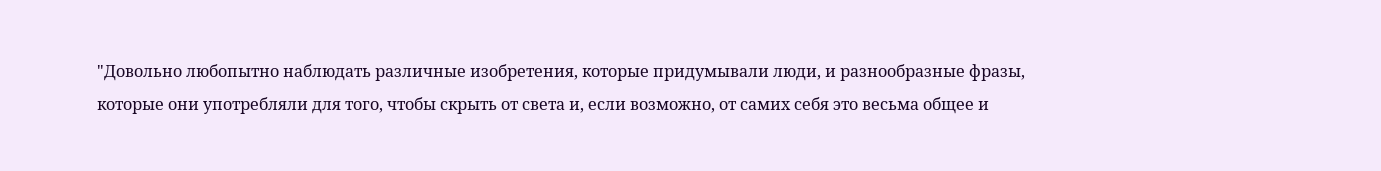"Довольно любопытно наблюдать различные изобретения, которые придумывали люди, и разнообразные фразы, которые они употребляли для того, чтобы скрыть от света и, если возможно, от самих себя это весьма общее и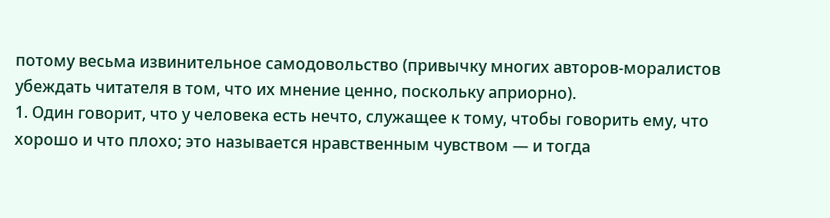потому весьма извинительное самодовольство (привычку многих авторов-моралистов убеждать читателя в том, что их мнение ценно, поскольку априорно).
1. Один говорит, что у человека есть нечто, служащее к тому, чтобы говорить ему, что хорошо и что плохо; это называется нравственным чувством — и тогда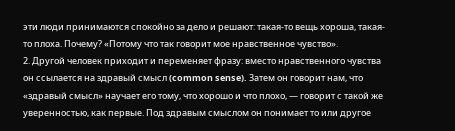эти люди принимаются спокойно за дело и решают: такая-то вещь хороша, такая-то плоха. Почему? «Потому что так говорит мое нравственное чувство».
2. Другой человек приходит и переменяет фразу: вместо нравственного чувства он ссылается на здравый смысл (common sense). Затем он говорит нам, что «здравый смысл» научает его тому, что хорошо и что плохо, — говорит с такой же уверенностью, как первые. Под здравым смыслом он понимает то или другое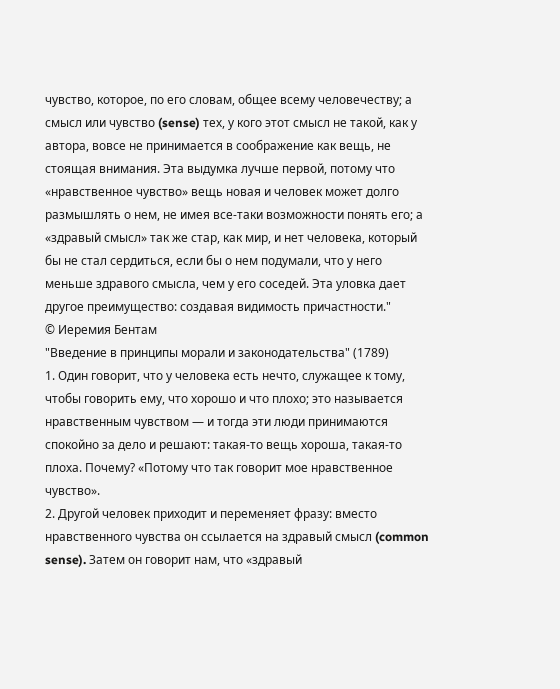чувство, которое, по его словам, общее всему человечеству; а смысл или чувство (sense) тех, у кого этот смысл не такой, как у автора, вовсе не принимается в соображение как вещь, не стоящая внимания. Эта выдумка лучше первой, потому что «нравственное чувство» вещь новая и человек может долго размышлять о нем, не имея все-таки возможности понять его; а «здравый смысл» так же стар, как мир, и нет человека, который бы не стал сердиться, если бы о нем подумали, что у него меньше здравого смысла, чем у его соседей. Эта уловка дает другое преимущество: создавая видимость причастности."
© Иеремия Бентам
"Введение в принципы морали и законодательства" (1789)
1. Один говорит, что у человека есть нечто, служащее к тому, чтобы говорить ему, что хорошо и что плохо; это называется нравственным чувством — и тогда эти люди принимаются спокойно за дело и решают: такая-то вещь хороша, такая-то плоха. Почему? «Потому что так говорит мое нравственное чувство».
2. Другой человек приходит и переменяет фразу: вместо нравственного чувства он ссылается на здравый смысл (common sense). Затем он говорит нам, что «здравый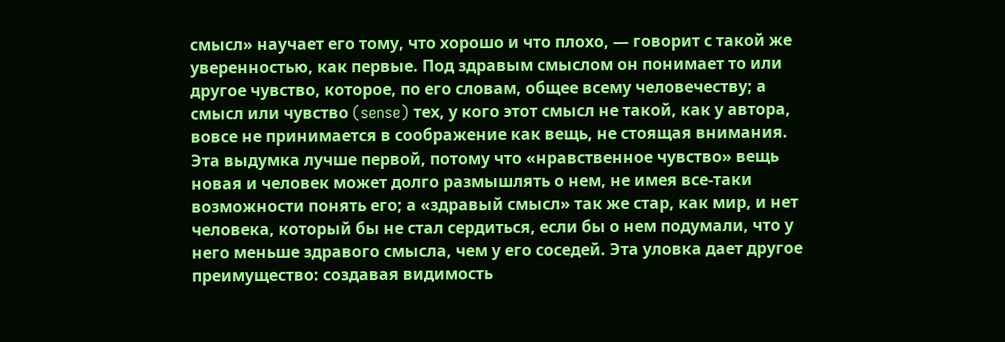смысл» научает его тому, что хорошо и что плохо, — говорит с такой же уверенностью, как первые. Под здравым смыслом он понимает то или другое чувство, которое, по его словам, общее всему человечеству; а смысл или чувство (sense) тех, у кого этот смысл не такой, как у автора, вовсе не принимается в соображение как вещь, не стоящая внимания. Эта выдумка лучше первой, потому что «нравственное чувство» вещь новая и человек может долго размышлять о нем, не имея все-таки возможности понять его; а «здравый смысл» так же стар, как мир, и нет человека, который бы не стал сердиться, если бы о нем подумали, что у него меньше здравого смысла, чем у его соседей. Эта уловка дает другое преимущество: создавая видимость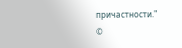причастности."
©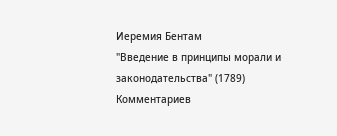Иеремия Бентам
"Введение в принципы морали и законодательства" (1789)
Комментариев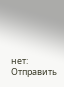нет:
Отправить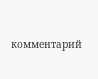комментарий